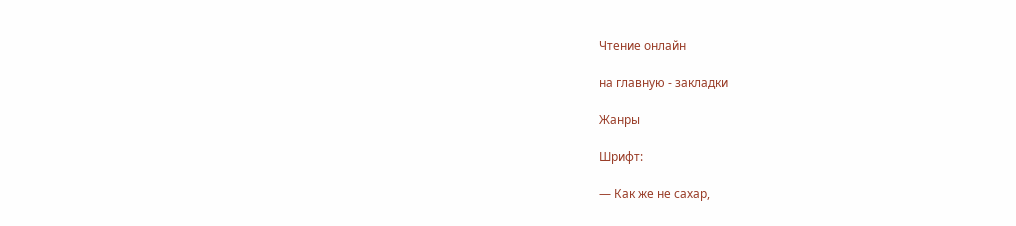Чтение онлайн

на главную - закладки

Жанры

Шрифт:

— Как же не сахар,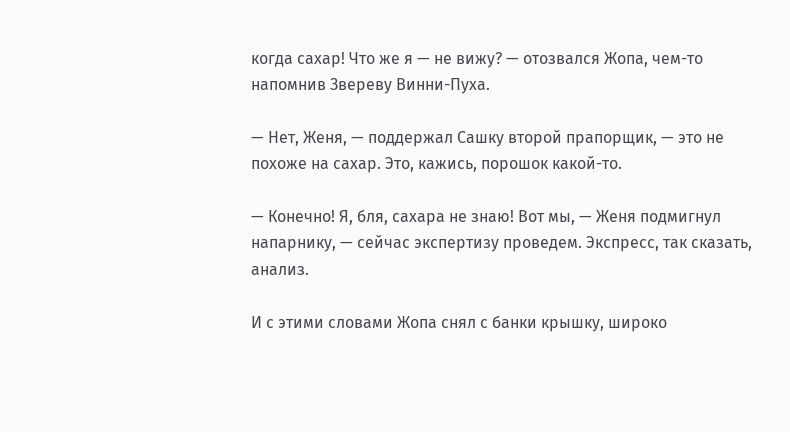когда сахар! Что же я — не вижу? — отозвался Жопа, чем-то напомнив Звереву Винни-Пуха.

— Нет, Женя, — поддержал Сашку второй прапорщик, — это не похоже на сахар. Это, кажись, порошок какой-то.

— Конечно! Я, бля, сахара не знаю! Вот мы, — Женя подмигнул напарнику, — сейчас экспертизу проведем. Экспресс, так сказать, анализ.

И с этими словами Жопа снял с банки крышку, широко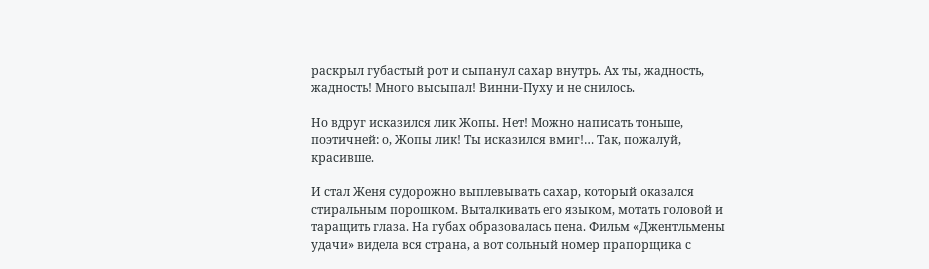раскрыл губастый рот и сыпанул сахар внутрь. Ах ты, жадность, жадность! Много высыпал! Винни-Пуху и не снилось.

Но вдруг исказился лик Жопы. Нет! Можно написать тоньше, поэтичней: о, Жопы лик! Ты исказился вмиг!… Так, пожалуй, красивше.

И стал Женя судорожно выплевывать сахар, который оказался стиральным порошком. Выталкивать его языком, мотать головой и таращить глаза. На губах образовалась пена. Фильм «Джентльмены удачи» видела вся страна, а вот сольный номер прапорщика с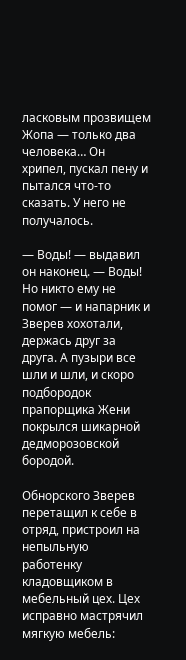ласковым прозвищем Жопа — только два человека… Он хрипел, пускал пену и пытался что-то сказать. У него не получалось.

— Воды! — выдавил он наконец. — Воды! Но никто ему не помог — и напарник и Зверев хохотали, держась друг за друга. А пузыри все шли и шли, и скоро подбородок прапорщика Жени покрылся шикарной дедморозовской бородой.

Обнорского Зверев перетащил к себе в отряд, пристроил на непыльную работенку кладовщиком в мебельный цех. Цех исправно мастрячил мягкую мебель: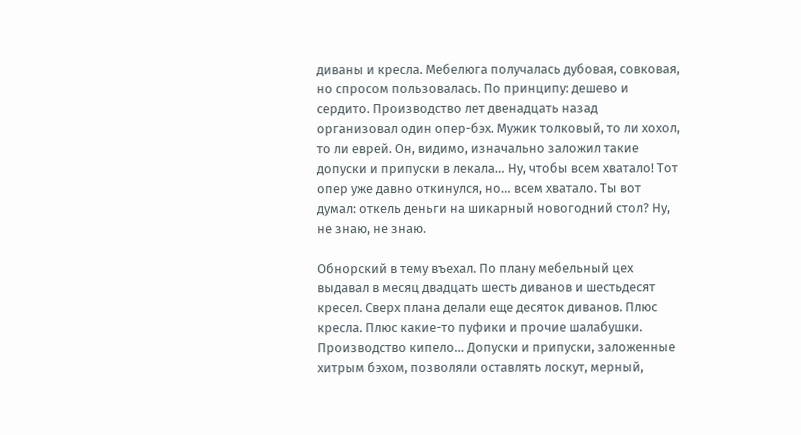диваны и кресла. Мебелюга получалась дубовая, совковая, но спросом пользовалась. По принципу: дешево и сердито. Производство лет двенадцать назад организовал один опер-бэх. Мужик толковый, то ли хохол, то ли еврей. Он, видимо, изначально заложил такие допуски и припуски в лекала… Ну, чтобы всем хватало! Тот опер уже давно откинулся, но… всем хватало. Ты вот думал: откель деньги на шикарный новогодний стол? Ну, не знаю, не знаю.

Обнорский в тему въехал. По плану мебельный цех выдавал в месяц двадцать шесть диванов и шестьдесят кресел. Сверх плана делали еще десяток диванов. Плюс кресла. Плюс какие-то пуфики и прочие шалабушки. Производство кипело… Допуски и припуски, заложенные хитрым бэхом, позволяли оставлять лоскут, мерный,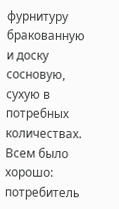фурнитуру бракованную и доску сосновую, сухую в потребных количествах. Всем было хорошо: потребитель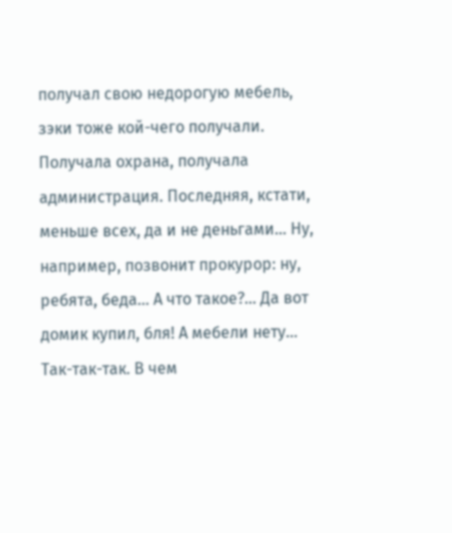получал свою недорогую мебель, зэки тоже кой-чего получали. Получала охрана, получала администрация. Последняя, кстати, меньше всех, да и не деньгами… Ну, например, позвонит прокурор: ну, ребята, беда… А что такое?… Да вот домик купил, бля! А мебели нету… Так-так-так. В чем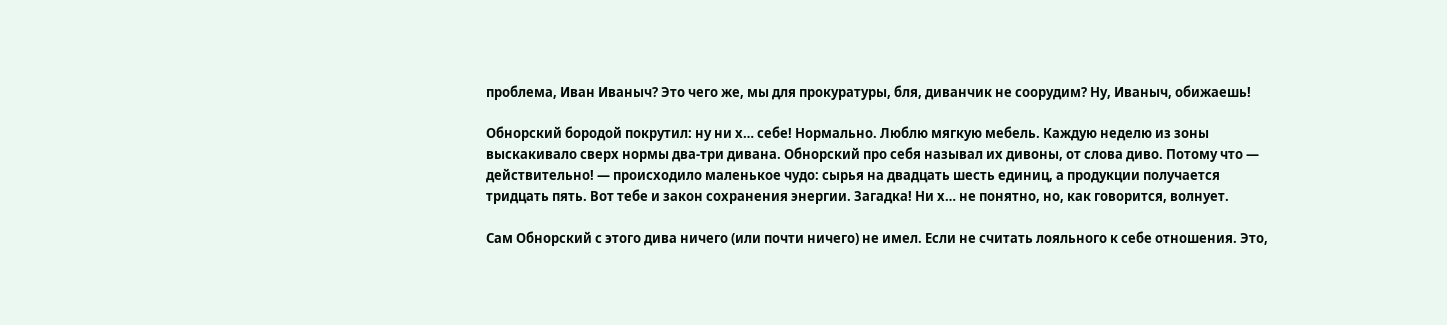проблема, Иван Иваныч? Это чего же, мы для прокуратуры, бля, диванчик не соорудим? Ну, Иваныч, обижаешь!

Обнорский бородой покрутил: ну ни х… себе! Нормально. Люблю мягкую мебель. Каждую неделю из зоны выскакивало сверх нормы два-три дивана. Обнорский про себя называл их дивоны, от слова диво. Потому что — действительно! — происходило маленькое чудо: сырья на двадцать шесть единиц, а продукции получается тридцать пять. Вот тебе и закон сохранения энергии. Загадка! Ни х… не понятно, но, как говорится, волнует.

Сам Обнорский с этого дива ничего (или почти ничего) не имел. Если не считать лояльного к себе отношения. Это,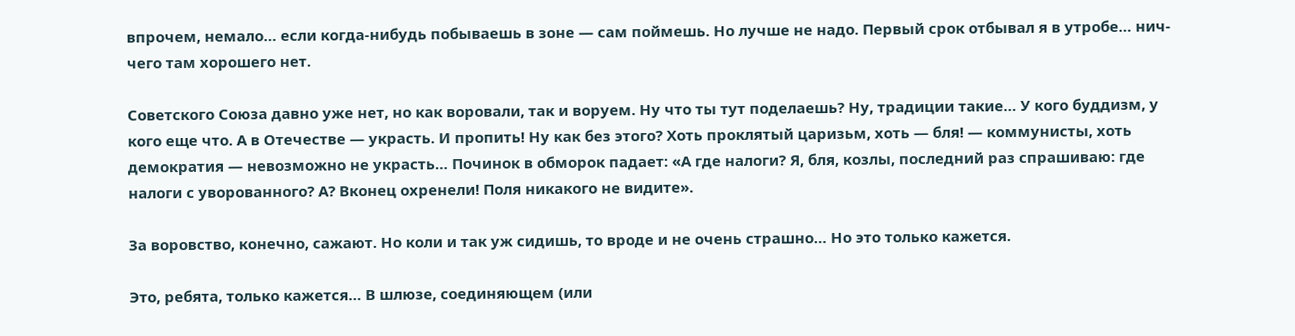впрочем, немало… если когда-нибудь побываешь в зоне — сам поймешь. Но лучше не надо. Первый срок отбывал я в утробе… нич-чего там хорошего нет.

Советского Союза давно уже нет, но как воровали, так и воруем. Ну что ты тут поделаешь? Ну, традиции такие… У кого буддизм, у кого еще что. А в Отечестве — украсть. И пропить! Ну как без этого? Хоть проклятый царизьм, хоть — бля! — коммунисты, хоть демократия — невозможно не украсть… Починок в обморок падает: «А где налоги? Я, бля, козлы, последний раз спрашиваю: где налоги с уворованного? А? Вконец охренели! Поля никакого не видите».

За воровство, конечно, сажают. Но коли и так уж сидишь, то вроде и не очень страшно… Но это только кажется.

Это, ребята, только кажется… В шлюзе, соединяющем (или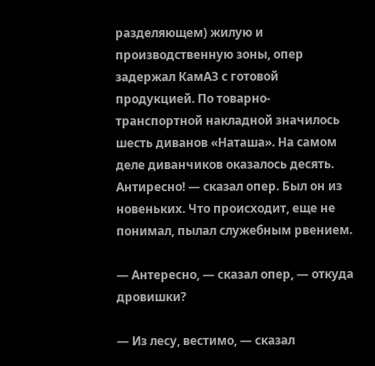разделяющем) жилую и производственную зоны, опер задержал КамАЗ с готовой продукцией. По товарно-транспортной накладной значилось шесть диванов «Наташа». На самом деле диванчиков оказалось десять. Антиресно! — сказал опер. Был он из новеньких. Что происходит, еще не понимал, пылал служебным рвением.

— Антересно, — сказал опер, — откуда дровишки?

— Из лесу, вестимо, — сказал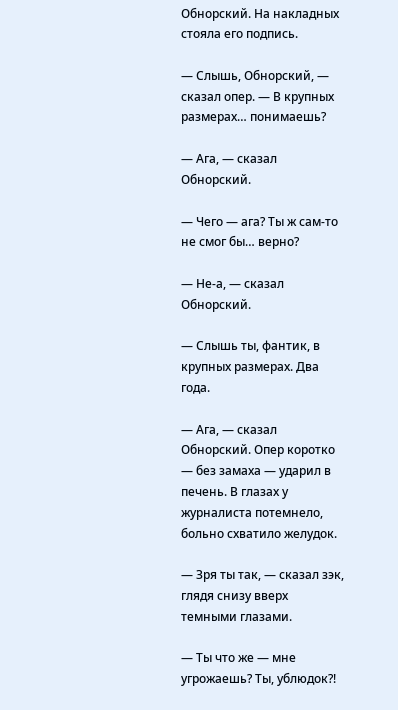Обнорский. На накладных стояла его подпись.

— Слышь, Обнорский, — сказал опер. — В крупных размерах… понимаешь?

— Ага, — сказал Обнорский.

— Чего — ага? Ты ж сам-то не смог бы… верно?

— Не-а, — сказал Обнорский.

— Слышь ты, фантик, в крупных размерах. Два года.

— Ага, — сказал Обнорский. Опер коротко — без замаха — ударил в печень. В глазах у журналиста потемнело, больно схватило желудок.

— Зря ты так, — сказал зэк, глядя снизу вверх темными глазами.

— Ты что же — мне угрожаешь? Ты, ублюдок?!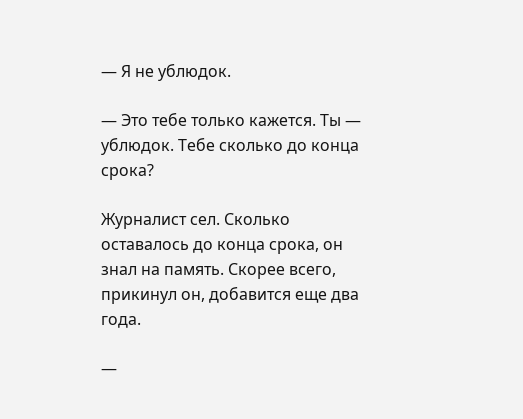— Я не ублюдок.

— Это тебе только кажется. Ты — ублюдок. Тебе сколько до конца срока?

Журналист сел. Сколько оставалось до конца срока, он знал на память. Скорее всего, прикинул он, добавится еще два года.

—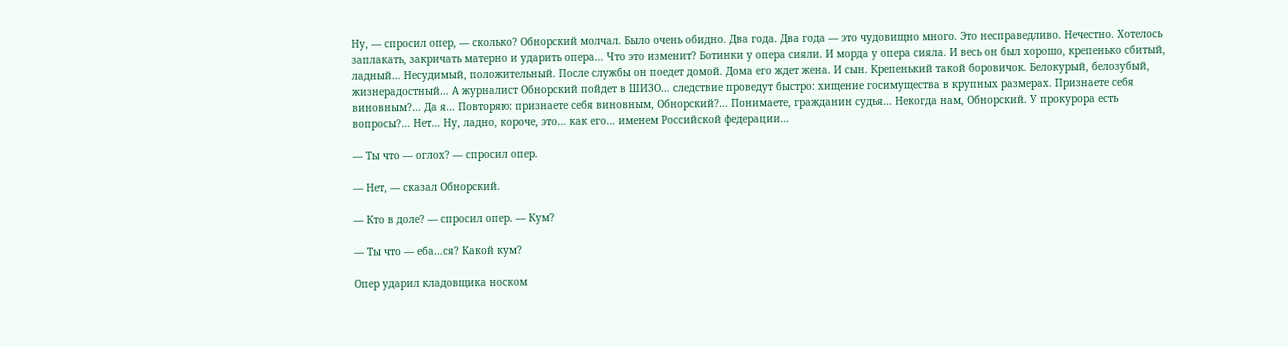Ну, — спросил опер, — сколько? Обнорский молчал. Было очень обидно. Два года. Два года — это чудовищно много. Это несправедливо. Нечестно. Хотелось заплакать, закричать матерно и ударить опера… Что это изменит? Ботинки у опера сияли. И морда у опера сияла. И весь он был хорошо, крепенько сбитый, ладный… Несудимый, положительный. После службы он поедет домой. Дома его ждет жена. И сын. Крепенький такой боровичок. Белокурый, белозубый, жизнерадостный… А журналист Обнорский пойдет в ШИЗО… следствие проведут быстро: хищение госимущества в крупных размерах. Признаете себя виновным?… Да я… Повторяю: признаете себя виновным, Обнорский?… Понимаете, гражданин судья… Некогда нам, Обнорский. У прокурора есть вопросы?… Нет… Ну, ладно, короче, это… как его… именем Российской федерации…

— Ты что — оглох? — спросил опер.

— Нет, — сказал Обнорский.

— Кто в доле? — спросил опер. — Кум?

— Ты что — еба…ся? Какой кум?

Опер ударил кладовщика носком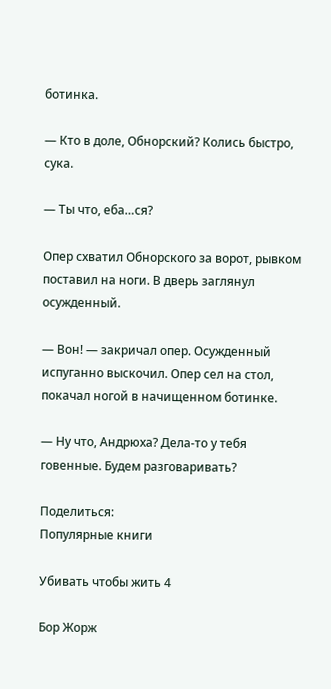ботинка.

— Кто в доле, Обнорский? Колись быстро, сука.

— Ты что, еба…ся?

Опер схватил Обнорского за ворот, рывком поставил на ноги. В дверь заглянул осужденный.

— Вон! — закричал опер. Осужденный испуганно выскочил. Опер сел на стол, покачал ногой в начищенном ботинке.

— Ну что, Андрюха? Дела-то у тебя говенные. Будем разговаривать?

Поделиться:
Популярные книги

Убивать чтобы жить 4

Бор Жорж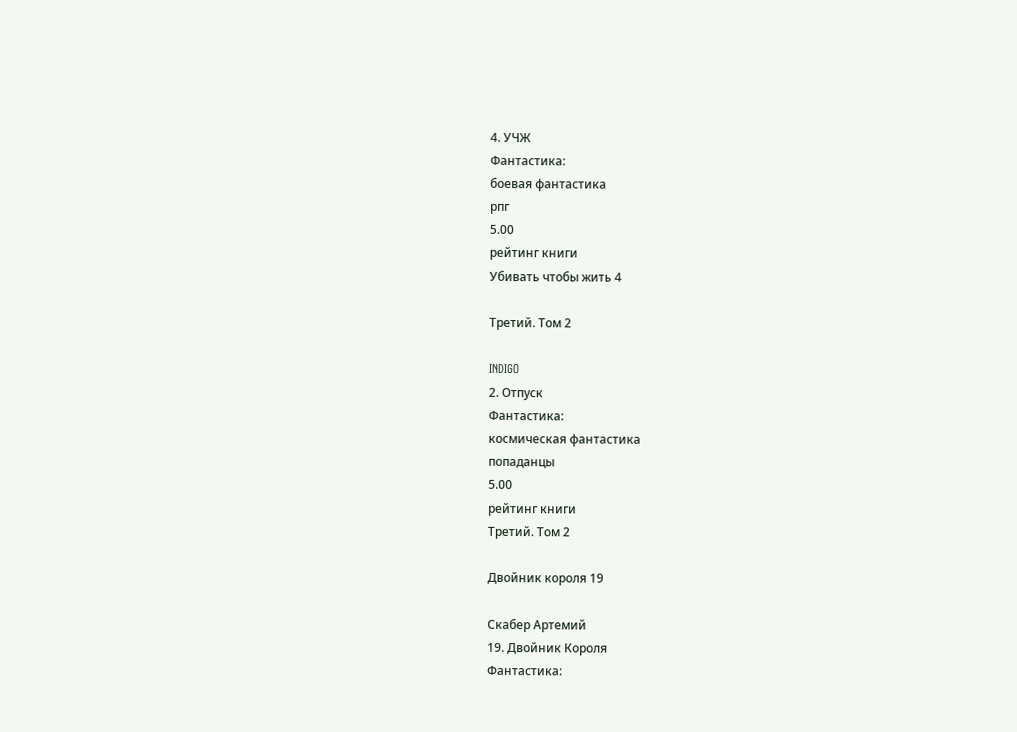4. УЧЖ
Фантастика:
боевая фантастика
рпг
5.00
рейтинг книги
Убивать чтобы жить 4

Третий. Том 2

INDIGO
2. Отпуск
Фантастика:
космическая фантастика
попаданцы
5.00
рейтинг книги
Третий. Том 2

Двойник короля 19

Скабер Артемий
19. Двойник Короля
Фантастика: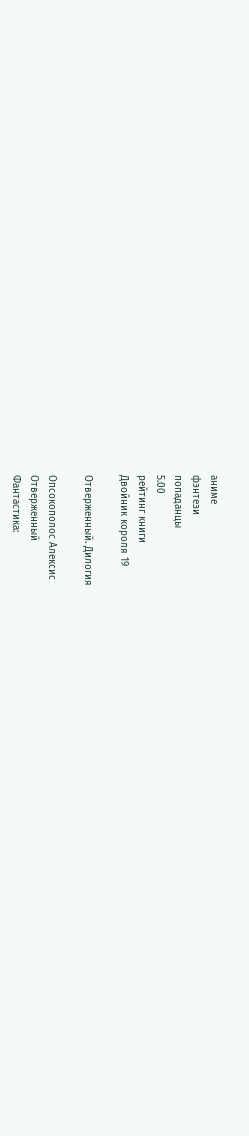аниме
фэнтези
попаданцы
5.00
рейтинг книги
Двойник короля 19

Отверженный. Дилогия

Опсокополос Алексис
Отверженный
Фантастика: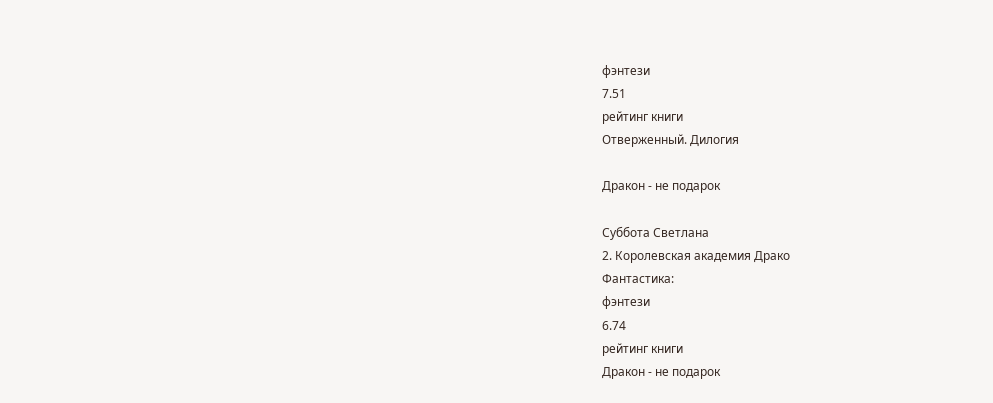фэнтези
7.51
рейтинг книги
Отверженный. Дилогия

Дракон - не подарок

Суббота Светлана
2. Королевская академия Драко
Фантастика:
фэнтези
6.74
рейтинг книги
Дракон - не подарок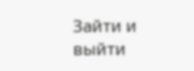Зайти и выйти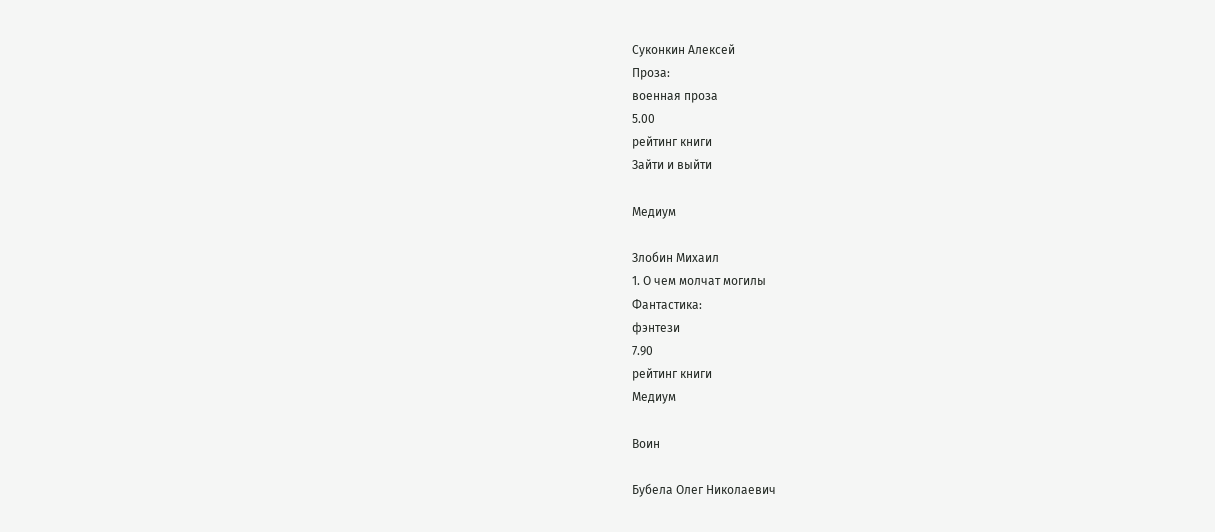Суконкин Алексей
Проза:
военная проза
5.00
рейтинг книги
Зайти и выйти

Медиум

Злобин Михаил
1. О чем молчат могилы
Фантастика:
фэнтези
7.90
рейтинг книги
Медиум

Воин

Бубела Олег Николаевич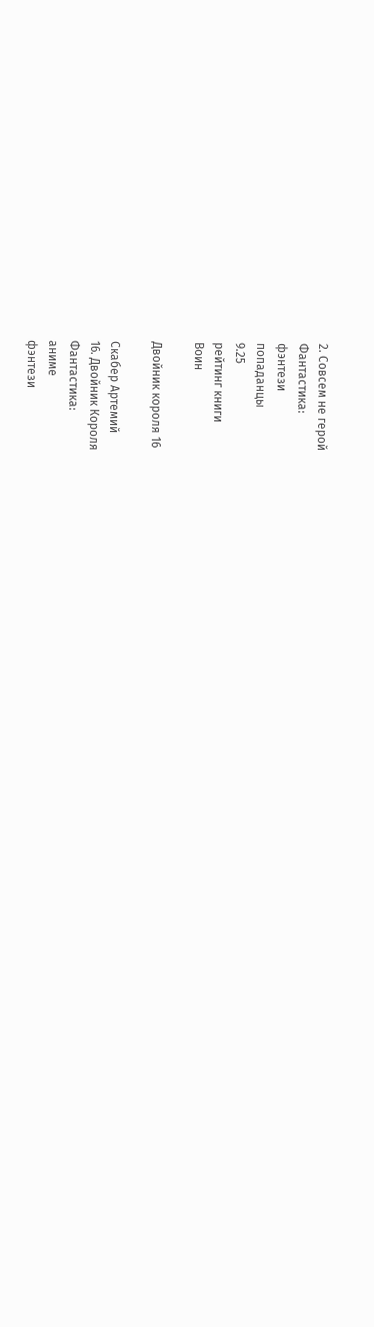2. Совсем не герой
Фантастика:
фэнтези
попаданцы
9.25
рейтинг книги
Воин

Двойник короля 16

Скабер Артемий
16. Двойник Короля
Фантастика:
аниме
фэнтези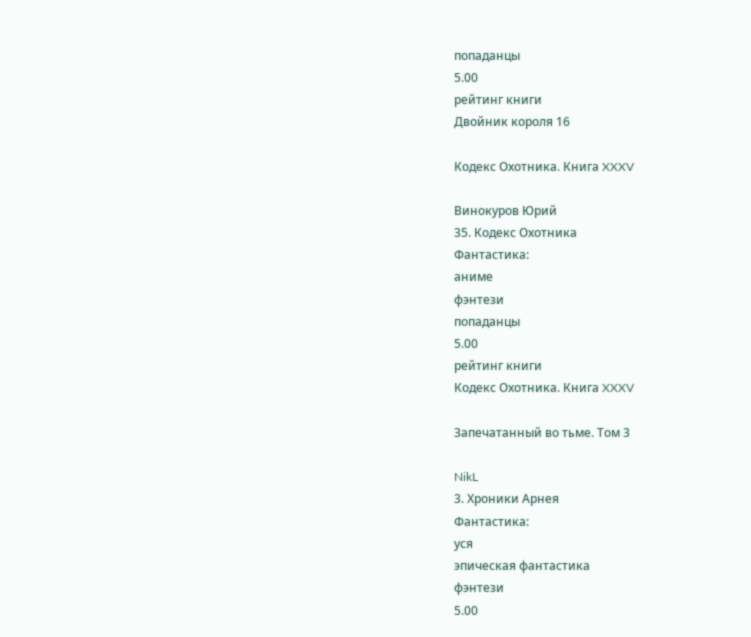попаданцы
5.00
рейтинг книги
Двойник короля 16

Кодекс Охотника. Книга XXXV

Винокуров Юрий
35. Кодекс Охотника
Фантастика:
аниме
фэнтези
попаданцы
5.00
рейтинг книги
Кодекс Охотника. Книга XXXV

Запечатанный во тьме. Том 3

NikL
3. Хроники Арнея
Фантастика:
уся
эпическая фантастика
фэнтези
5.00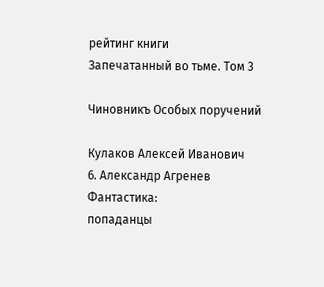рейтинг книги
Запечатанный во тьме. Том 3

Чиновникъ Особых поручений

Кулаков Алексей Иванович
6. Александр Агренев
Фантастика:
попаданцы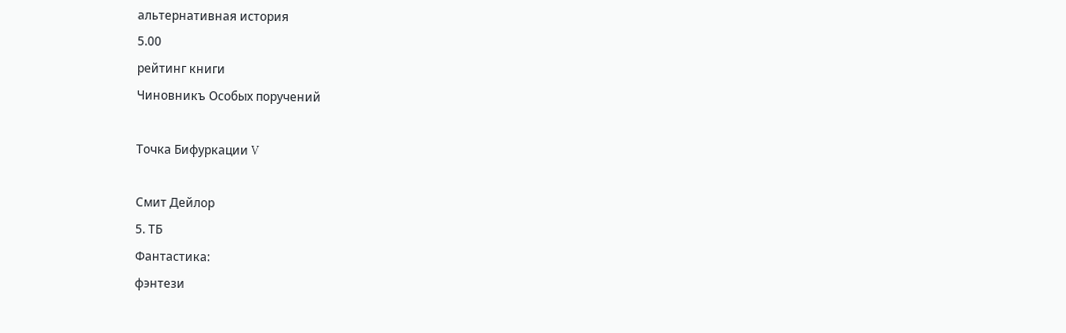альтернативная история
5.00
рейтинг книги
Чиновникъ Особых поручений

Точка Бифуркации V

Смит Дейлор
5. ТБ
Фантастика:
фэнтези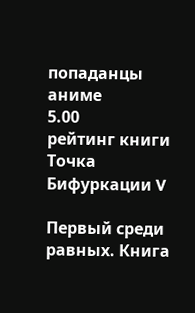попаданцы
аниме
5.00
рейтинг книги
Точка Бифуркации V

Первый среди равных. Книга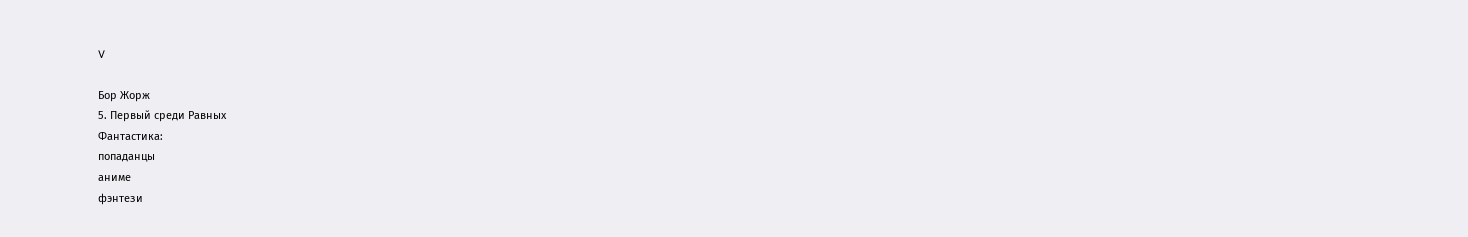V

Бор Жорж
5. Первый среди Равных
Фантастика:
попаданцы
аниме
фэнтези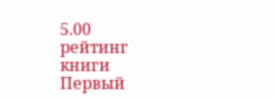5.00
рейтинг книги
Первый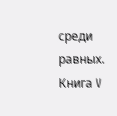среди равных. Книга V